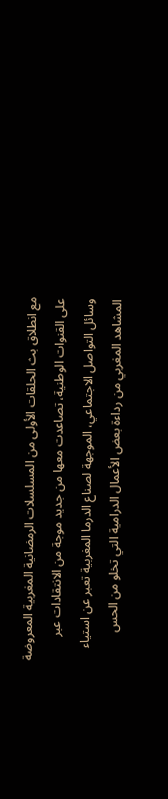مع انطلاق بث الحلقات الأولى من المسلسلات الرمضانية المغربية المعروضة على القنوات الوطنية، تصاعدت معها من جديد موجة من الانتقادات عبر وسائل التواصل الاجتماعي، الموجهة لصناع الدرما المغربية تعبر عن استياء المشاهد المغربي من رداءة بعض الأعمال الدرامية التي تخلو من الحس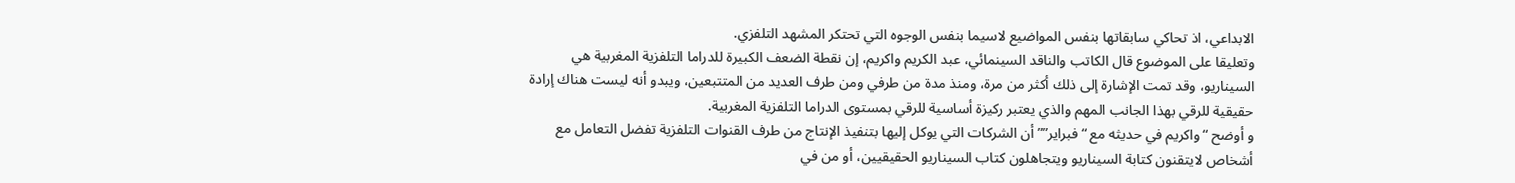الابداعي، اذ تحاكي سابقاتها بنفس المواضيع لاسيما بنفس الوجوه التي تحتكر المشهد التلفزي.
وتعليقا على الموضوع قال الكاتب والناقد السينمائي، عبد الكريم واكريم، إن نقطة الضعف الكبيرة للدراما التلفزية المغربية هي السيناريو، وقد تمت الإشارة إلى ذلك أكثر من مرة، ومنذ مدة من طرفي ومن طرف العديد من المتتبعين، ويبدو أنه ليست هناك إرادة حقيقية للرقي بهذا الجانب المهم والذي يعتبر ركيزة أساسية للرقي بمستوى الدراما التلفزية المغربية.
و أوضح “واكريم في حديثه مع “فبراير”” أن الشركات التي يوكل إليها بتنفيذ الإنتاج من طرف القنوات التلفزية تفضل التعامل مع أشخاص لايتقنون كتابة السيناريو ويتجاهلون كتاب السيناريو الحقيقيين، أو من في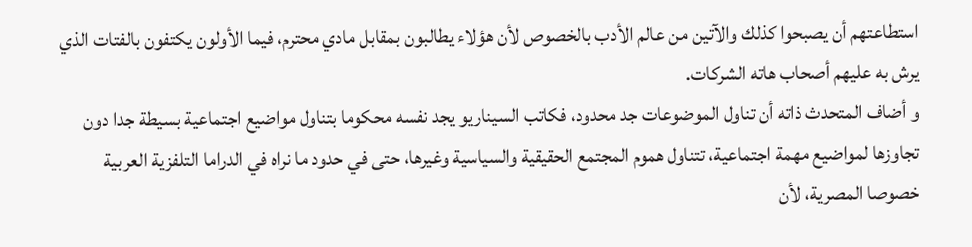استطاعتهم أن يصبحوا كذلك والآتين من عالم الأدب بالخصوص لأن هؤلاء يطالبون بمقابل مادي محترم، فيما الأولون يكتفون بالفتات الذي يرش به عليهم أصحاب هاته الشركات.
و أضاف المتحدث ذاته أن تناول الموضوعات جد محدود، فكاتب السيناريو يجد نفسه محكوما بتناول مواضيع اجتماعية بسيطة جدا دون تجاوزها لمواضيع مهمة اجتماعية، تتناول هموم المجتمع الحقيقية والسياسية وغيرها، حتى في حدود ما نراه في الدراما التلفزية العربية خصوصا المصرية، لأن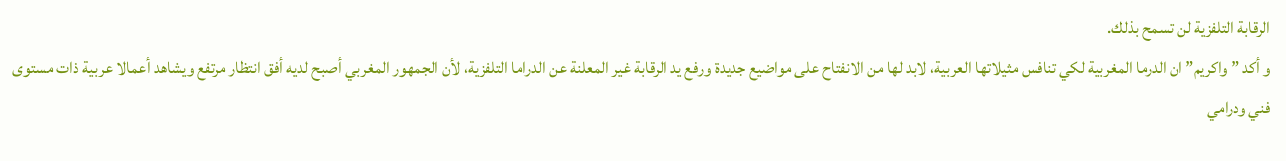الرقابة التلفزية لن تسمح بذلك.
و أكد ” واكريم” ان الدرما المغربية لكي تنافس مثيلاتها العربية، لابد لها من الانفتاح على مواضيع جديدة ورفع يد الرقابة غير المعلنة عن الدراما التلفزية، لأن الجمهور المغربي أصبح لديه أفق انتظار مرتفع ويشاهد أعمالا عربية ذات مستوى فني ودرامي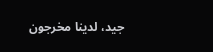جيد، لدينا مخرجون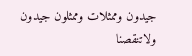جيدون وممثلات وممثلون جيدون ولاتنقصنا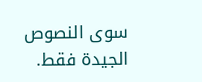سوى النصوص الجيدة فقط.